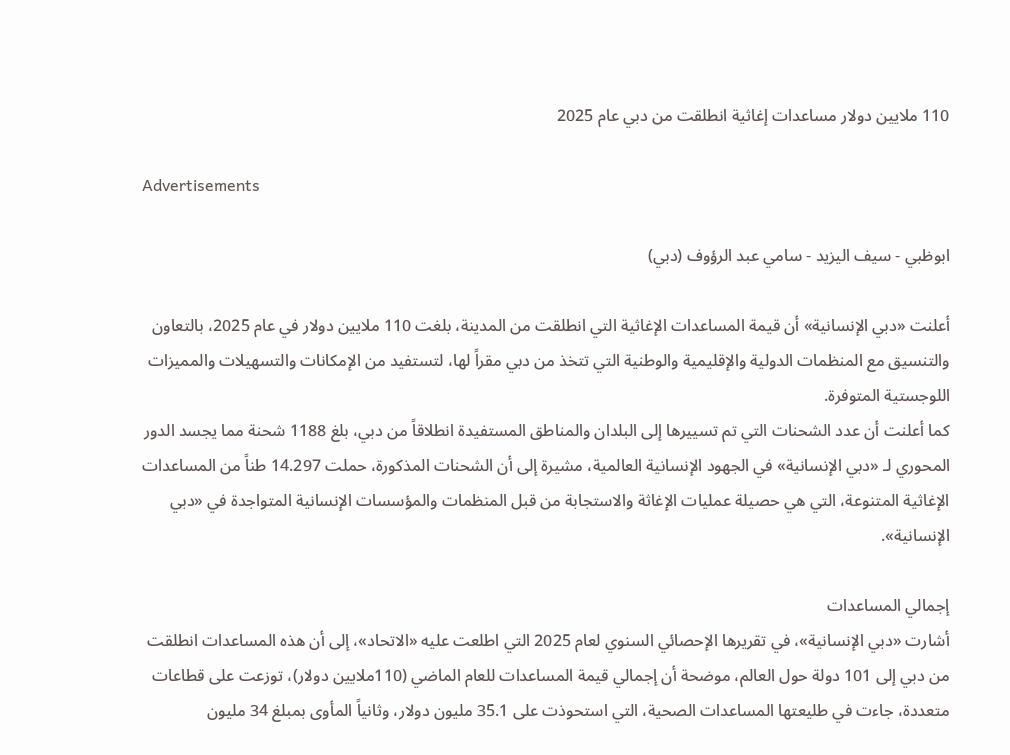110 ملايين دولار مساعدات إغاثية انطلقت من دبي عام 2025

Advertisements

ابوظبي - سيف اليزيد - سامي عبد الرؤوف (دبي)

أعلنت «دبي الإنسانية» أن قيمة المساعدات الإغاثية التي انطلقت من المدينة، بلغت 110 ملايين دولار في عام 2025، بالتعاون والتنسيق مع المنظمات الدولية والإقليمية والوطنية التي تتخذ من دبي مقراً لها، لتستفيد من الإمكانات والتسهيلات والمميزات اللوجستية المتوفرة.
كما أعلنت أن عدد الشحنات التي تم تسييرها إلى البلدان والمناطق المستفيدة انطلاقاً من دبي، بلغ 1188 شحنة مما يجسد الدور المحوري لـ «دبي الإنسانية» في الجهود الإنسانية العالمية، مشيرة إلى أن الشحنات المذكورة، حملت 14.297 طناً من المساعدات الإغاثية المتنوعة، التي هي حصيلة عمليات الإغاثة والاستجابة من قبل المنظمات والمؤسسات الإنسانية المتواجدة في «دبي الإنسانية».

إجمالي المساعدات
أشارت «دبي الإنسانية»، في تقريرها الإحصائي السنوي لعام 2025 التي اطلعت عليه «الاتحاد»، إلى أن هذه المساعدات انطلقت من دبي إلى 101 دولة حول العالم، موضحة أن إجمالي قيمة المساعدات للعام الماضي (110ملايين دولار)، توزعت على قطاعات متعددة، جاءت في طليعتها المساعدات الصحية، التي استحوذت على 35.1 مليون دولار، وثانياً المأوى بمبلغ 34 مليون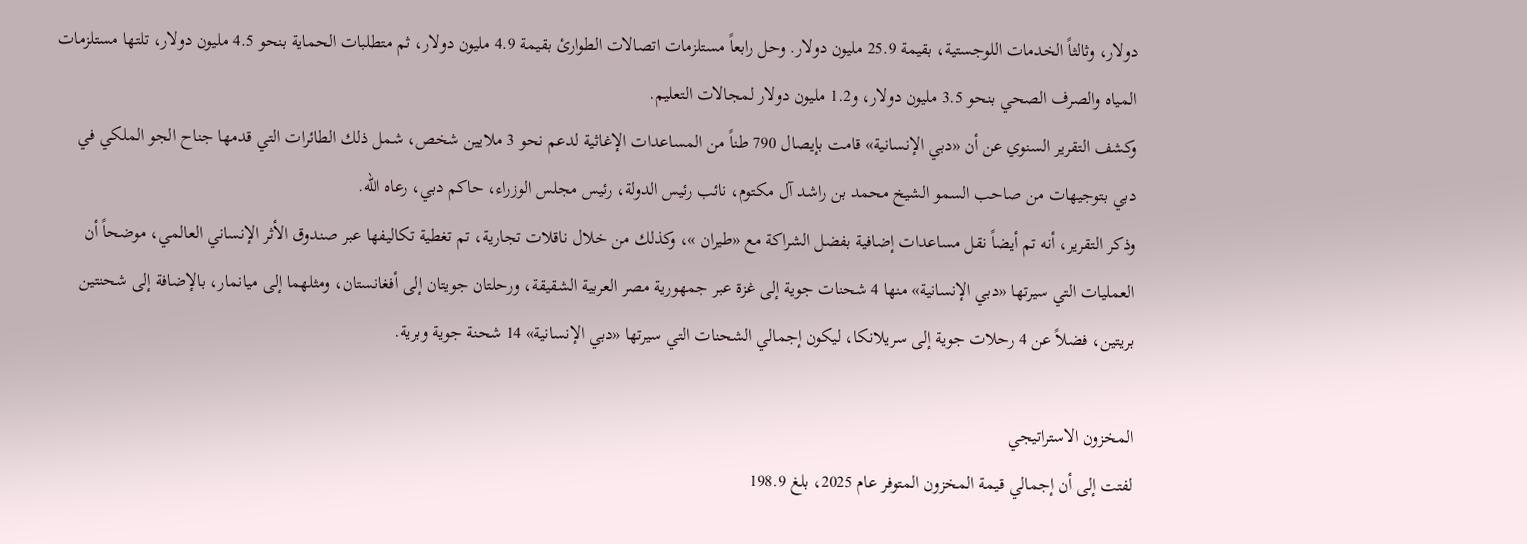دولار، وثالثاً الخدمات اللوجستية، بقيمة 25.9 مليون دولار. وحل رابعاً مستلزمات اتصالات الطوارئ بقيمة 4.9 مليون دولار، ثم متطلبات الحماية بنحو 4.5 مليون دولار، تلتها مستلزمات المياه والصرف الصحي بنحو 3.5 مليون دولار، و1.2 مليون دولار لمجالات التعليم.
وكشف التقرير السنوي عن أن «دبي الإنسانية» قامت بإيصال 790 طناً من المساعدات الإغاثية لدعم نحو 3 ملايين شخص، شمل ذلك الطائرات التي قدمها جناح الجو الملكي في دبي بتوجيهات من صاحب السمو الشيخ محمد بن راشد آل مكتوم، نائب رئيس الدولة، رئيس مجلس الوزراء، حاكم دبي، رعاه الله.
وذكر التقرير، أنه تم أيضاً نقل مساعدات إضافية بفضل الشراكة مع «طيران »، وكذلك من خلال ناقلات تجارية، تم تغطية تكاليفها عبر صندوق الأثر الإنساني العالمي، موضحاً أن العمليات التي سيرتها «دبي الإنسانية» منها 4 شحنات جوية إلى غزة عبر جمهورية مصر العربية الشقيقة، ورحلتان جويتان إلى أفغانستان، ومثلهما إلى ميانمار، بالإضافة إلى شحنتين بريتين، فضلاً عن 4 رحلات جوية إلى سريلانكا، ليكون إجمالي الشحنات التي سيرتها «دبي الإنسانية» 14 شحنة جوية وبرية.

المخزون الاستراتيجي
لفتت إلى أن إجمالي قيمة المخزون المتوفر عام 2025، بلغ 198.9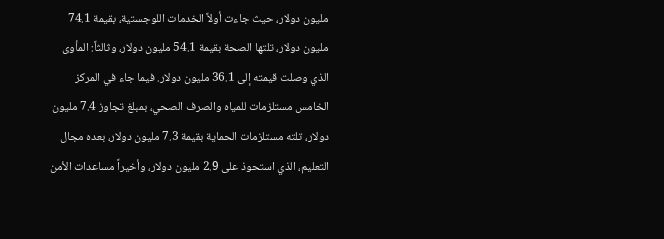مليون دولار، حيث جاءت أولاً الخدمات اللوجستية، بقيمة 74.1 مليون دولار، تلتها الصحة بقيمة 54.1 مليون دولار، وثالثاً: المأوى الذي وصلت قيمته إلى 36.1 مليون دولار. فيما جاء في المركز الخامس مستلزمات للمياه والصرف الصحي، بمبلغ تجاوز 7.4 مليون دولار، تلته مستلزمات الحماية بقيمة 7.3 مليون دولار، بعده مجال التعليم، الذي استحوذ على 2.9 مليون دولار، وأخيراً مساعدات الأمن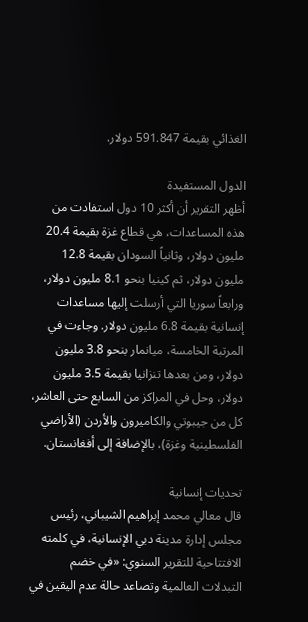الغذائي بقيمة 591.847 دولار.

الدول المستفيدة
أظهر التقرير أن أكثر 10 دول استفادت من هذه المساعدات، هي قطاع غزة بقيمة 20.4 مليون دولار، وثانياً السودان بقيمة 12.8 مليون دولار، ثم كينيا بنحو 8.1 مليون دولار، ورابعاً سوريا التي أرسلت إليها مساعدات إنسانية بقيمة 6.8 مليون دولار. وجاءت في المرتبة الخامسة، ميانمار بنحو 3.8 مليون دولار، ومن بعدها تنزانيا بقيمة 3.5 مليون دولار، وحل في المراكز من السابع حتى العاشر، كل من جيبوتي والكاميرون والأردن (الأراضي الفلسطينية وغزة)، بالإضافة إلى أفغانستان.

تحديات إنسانية
قال معالي محمد إبراهيم الشيباني، رئيس مجلس إدارة مدينة دبي الإنسانية، في كلمته الافتتاحية للتقرير السنوي: «في خضم التبدلات العالمية وتصاعد حالة عدم اليقين في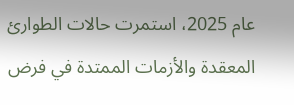عام 2025، استمرت حالات الطوارئ المعقدة والأزمات الممتدة في فرض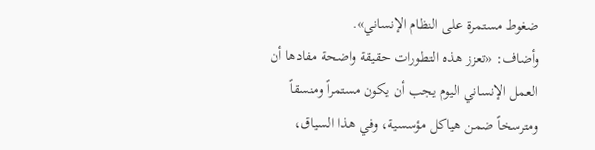ضغوط مستمرة على النظام الإنساني».
وأضاف: «تعزز هذه التطورات حقيقة واضحة مفادها أن العمل الإنساني اليوم يجب أن يكون مستمراً ومنسقاً ومترسخاً ضمن هياكل مؤسسية، وفي هذا السياق،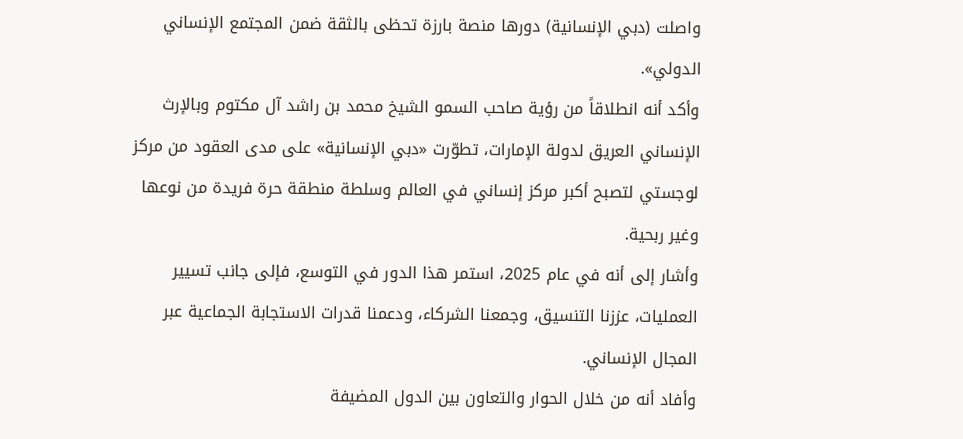واصلت (دبي الإنسانية) دورها منصة بارزة تحظى بالثقة ضمن المجتمع الإنساني الدولي».
وأكد أنه انطلاقاً من رؤية صاحب السمو الشيخ محمد بن راشد آل مكتوم وبالإرث الإنساني العريق لدولة الإمارات، تطوّرت «دبي الإنسانية» على مدى العقود من مركز لوجستي لتصبح أكبر مركز إنساني في العالم وسلطة منطقة حرة فريدة من نوعها وغير ربحية.
وأشار إلى أنه في عام 2025، استمر هذا الدور في التوسع، فإلى جانب تسيير العمليات، عززنا التنسيق، وجمعنا الشركاء، ودعمنا قدرات الاستجابة الجماعية عبر المجال الإنساني.
وأفاد أنه من خلال الحوار والتعاون بين الدول المضيفة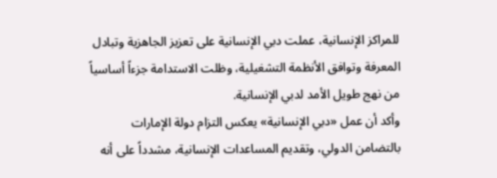للمراكز الإنسانية، عملت دبي الإنسانية على تعزيز الجاهزية وتبادل المعرفة وتوافق الأنظمة التشغيلية، وظلت الاستدامة جزءاً أساسياً من نهج طويل الأمد لدبي الإنسانية.
وأكد أن عمل «دبي الإنسانية» يعكس التزام دولة الإمارات بالتضامن الدولي، وتقديم المساعدات الإنسانية، مشدداً على أنه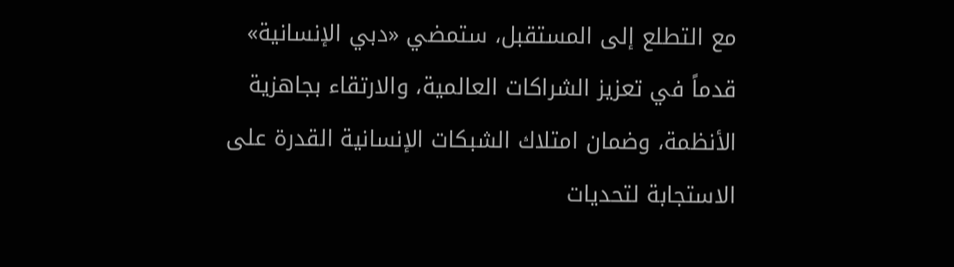مع التطلع إلى المستقبل، ستمضي «دبي الإنسانية» قدماً في تعزيز الشراكات العالمية، والارتقاء بجاهزية الأنظمة، وضمان امتلاك الشبكات الإنسانية القدرة على الاستجابة لتحديات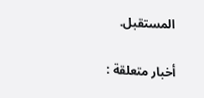المستقبل.

أخبار متعلقة :